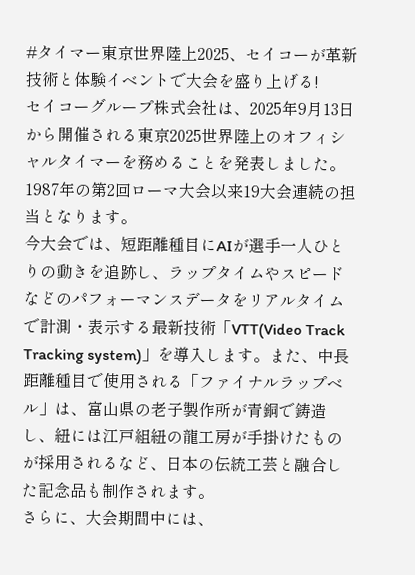#タイマー東京世界陸上2025、セイコーが革新技術と体験イベントで大会を盛り上げる!
セイコーグループ株式会社は、2025年9月13日から開催される東京2025世界陸上のオフィシャルタイマーを務めることを発表しました。1987年の第2回ローマ大会以来19大会連続の担当となります。
今大会では、短距離種目にAIが選手一人ひとりの動きを追跡し、ラップタイムやスピードなどのパフォーマンスデータをリアルタイムで計測・表示する最新技術「VTT(Video Track Tracking system)」を導入します。また、中長距離種目で使用される「ファイナルラップベル」は、富山県の老子製作所が青銅で鋳造し、紐には江戸組紐の龍工房が手掛けたものが採用されるなど、日本の伝統工芸と融合した記念品も制作されます。
さらに、大会期間中には、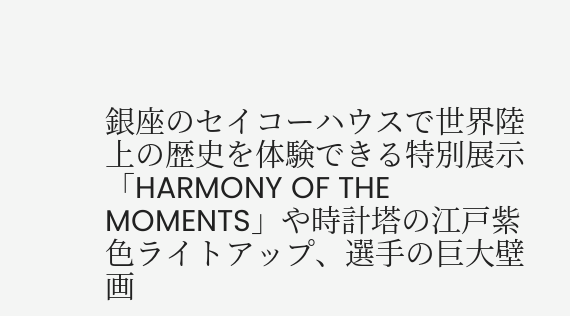銀座のセイコーハウスで世界陸上の歴史を体験できる特別展示「HARMONY OF THE MOMENTS」や時計塔の江戸紫色ライトアップ、選手の巨大壁画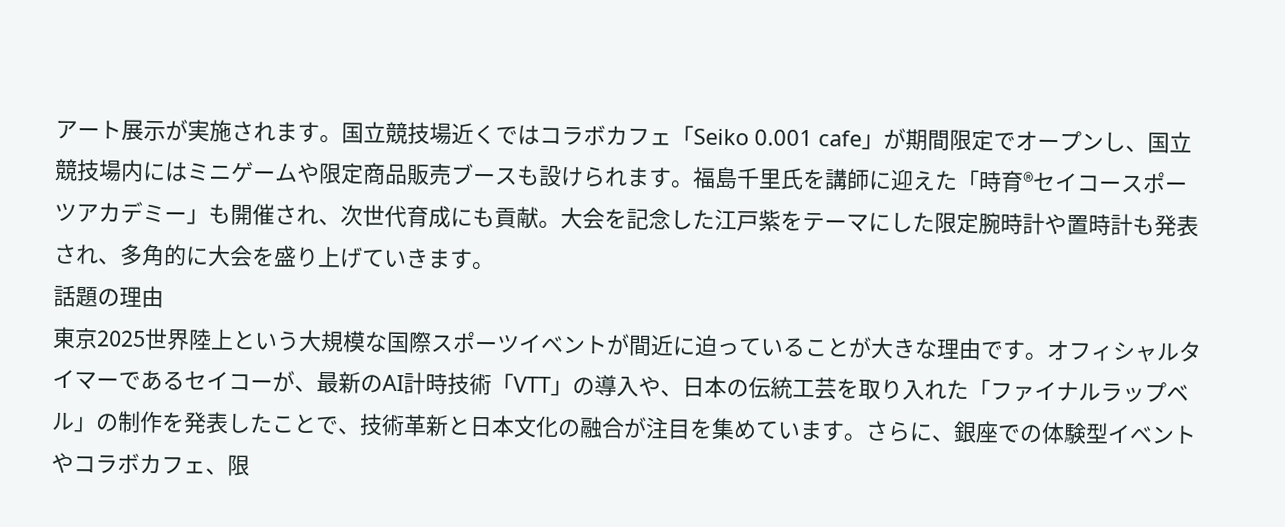アート展示が実施されます。国立競技場近くではコラボカフェ「Seiko 0.001 cafe」が期間限定でオープンし、国立競技場内にはミニゲームや限定商品販売ブースも設けられます。福島千里氏を講師に迎えた「時育®セイコースポーツアカデミー」も開催され、次世代育成にも貢献。大会を記念した江戸紫をテーマにした限定腕時計や置時計も発表され、多角的に大会を盛り上げていきます。
話題の理由
東京2025世界陸上という大規模な国際スポーツイベントが間近に迫っていることが大きな理由です。オフィシャルタイマーであるセイコーが、最新のAI計時技術「VTT」の導入や、日本の伝統工芸を取り入れた「ファイナルラップベル」の制作を発表したことで、技術革新と日本文化の融合が注目を集めています。さらに、銀座での体験型イベントやコラボカフェ、限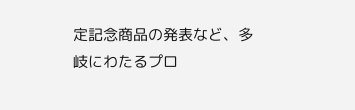定記念商品の発表など、多岐にわたるプロ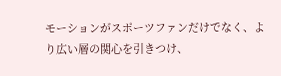モーションがスポーツファンだけでなく、より広い層の関心を引きつけ、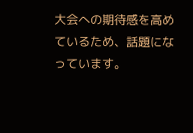大会への期待感を高めているため、話題になっています。